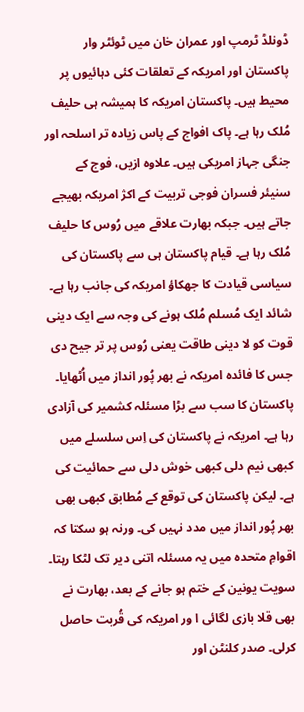ڈونلڈ ٹرمپ اور عمران خان میں ٹوئٹر وار
پاکستان اور امریکہ کے تعلقات کئی دہائیوں پر محیط ہیں۔ پاکستان امریکہ کا ہمیشہ ہی حلیف مُلک رہا ہے۔ پاک افواج کے پاس زیادہ تر اسلحہ اور جنگی جہاز امریکی ہیں۔ علاوہ ازیں، فوج کے سنیئر فسران فوجی تربیت کے اکژ امریکہ بھیجے جاتے ہیں۔ جبکہ بھارت علاقے میں رُوس کا حلیف مُلک رہا ہے۔ قیام پاکستان ہی سے پاکستان کی سیاسی قیادت کا جھکاؤ امریکہ کی جانب رہا ہے۔ شائد ایک مُسلم مُلک ہونے کی وجہ سے ایک دینی قوت کو لا دینی طاقت یعنی رُوس پر تر جیح دی جس کا فائدہ امریکہ نے بھر پُور انداز میں اُٹھایا۔ پاکستان کا سب سے بڑا مسئلہ کشمیر کی آزادی رہا ہے۔ امریکہ نے پاکستان کی اِس سلسلے میں کبھی نیم دلی کبھی خوش دلی سے حمائیت کی ہے۔ لیکن پاکستان کی توقع کے مُطابق کبھی بھی بھر پُور انداز میں مدد نہیں کی۔ ورنہ ہو سکتا کہ اقوامِ متحدہ میں یہ مسئلہ اتنی دیر تک لٹکا رہتا۔ سویت یونین کے ختم ہو جانے کے بعد، بھارت نے بھی قلا بازی لگائی ا ور امریکہ کی قُربت حاصل کرلی۔ صدر کلنٹن اور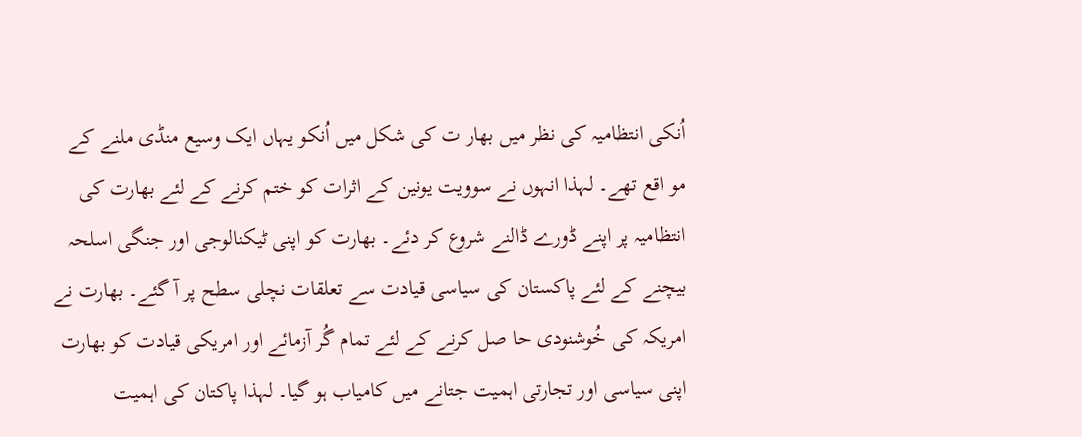اُنکی انتظامیہ کی نظر میں بھار ت کی شکل میں اُنکو یہاں ایک وسیع منڈی ملنے کے مو اقع تھے۔ لہذا انہوں نے سوویت یونین کے اثرات کو ختم کرنے کے لئے بھارت کی انتظامیہ پر اپنے ڈورے ڈالنے شروع کر دئے۔ بھارت کو اپنی ٹیکنالوجی اور جنگی اسلحہ بیچنے کے لئے پاکستان کی سیاسی قیادت سے تعلقات نچلی سطح پر آ گئے۔ بھارت نے امریکہ کی خُوشنودی حا صل کرنے کے لئے تمام گُر آزمائے اور امریکی قیادت کو بھارت اپنی سیاسی اور تجارتی اہمیت جتانے میں کامیاب ہو گیا۔ لہذا پاکتان کی اہمیت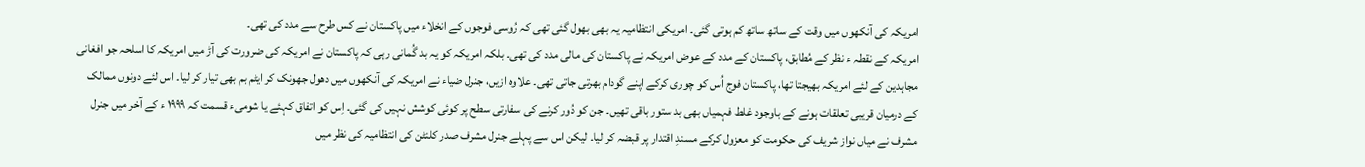امریکہ کی آنکھوں میں وقت کے ساتھ ساتھ کم ہوتی گئی۔ امریکی انتظامیہ یہ بھی بھول گئی تھی کہ رُوسی فوجوں کے انخلاء میں پاکستان نے کس طرح سے مدد کی تھی۔
امریکہ کے نقطہ ء نظر کے مُطابق، پاکستان کے مدد کے عوض امریکہ نے پاکستان کی مالی مدد کی تھی۔ بلکہ امریکہ کو یہ بد گُمانی رہی کہ پاکستان نے امریکہ کی ضرورت کی آڑ میں امریکہ کا اسلحہ جو افغانی مجاہدین کے لئے امریکہ بھیجتا تھا، پاکستان فوج اُس کو چوری کرکے اپنے گودام بھرتی جاتی تھی۔ علاوہ ازیں، جنرل ضیاء نے امریکہ کی آنکھوں میں دھول جھونک کر ایٹم بم بھی تیار کر لیا۔ اس لئے دونوں ممالک کے درمیان قریبی تعلقات ہونے کے باوجود غلط فہمیاں بھی بد ستور باقی تھیں۔ جن کو دُور کرنے کی سفارتی سطح پر کوئی کوشش نہیں کی گئی۔ اِس کو اتفاق کہئے یا شومیء قسمت کہ ۱۹۹۹ ء کے آخر میں جنرل مشرف نے میاں نواز شریف کی حکومت کو معزول کرکے مسندِ اقتدار پر قبضہ کر لیا۔ لیکن اس سے پہلے جنرل مشرف صدر کلنٹن کی انتظامیہ کی نظر میں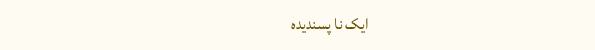ایک نا پسندیدہ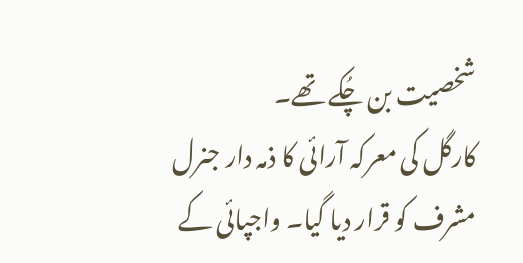شخصیت بن چُکے تھے۔
کارگل کی معرکہ آرائی کا ذمہ دار جنرل مشرف کو قرار دیا گیا۔ واجپائی کے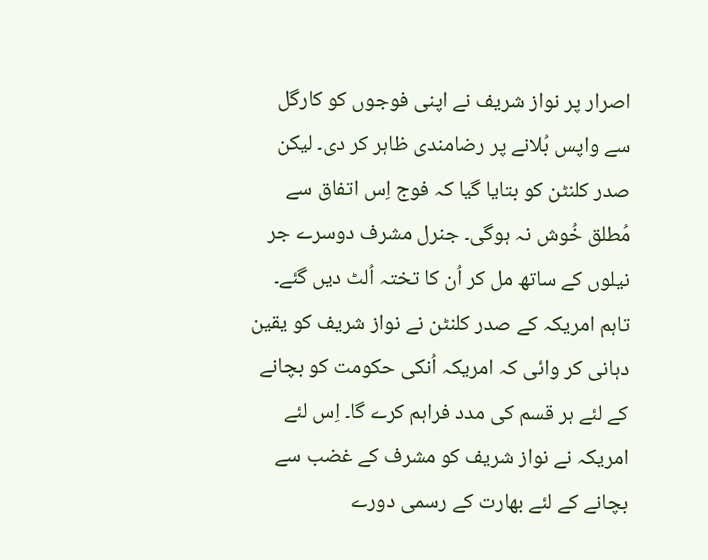اصرار پر نواز شریف نے اپنی فوجوں کو کارگل سے واپس بُلانے پر رضامندی ظاہر کر دی۔ لیکن صدر کلنٹن کو بتایا گیا کہ فوج اِس اتفاق سے مُطلق خُوش نہ ہوگی۔ جنرل مشرف دوسرے جر نیلوں کے ساتھ مل کر اُن کا تختہ اُلٹ دیں گئے۔ تاہم امریکہ کے صدر کلنٹن نے نواز شریف کو یقین دہانی کر وائی کہ امریکہ اُنکی حکومت کو بچانے کے لئے ہر قسم کی مدد فراہم کرے گا۔ اِس لئے امریکہ نے نواز شریف کو مشرف کے غضب سے بچانے کے لئے بھارت کے رسمی دورے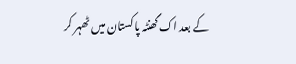کے بعد اک گھنٹہ پاکستان میں ٹھہر کر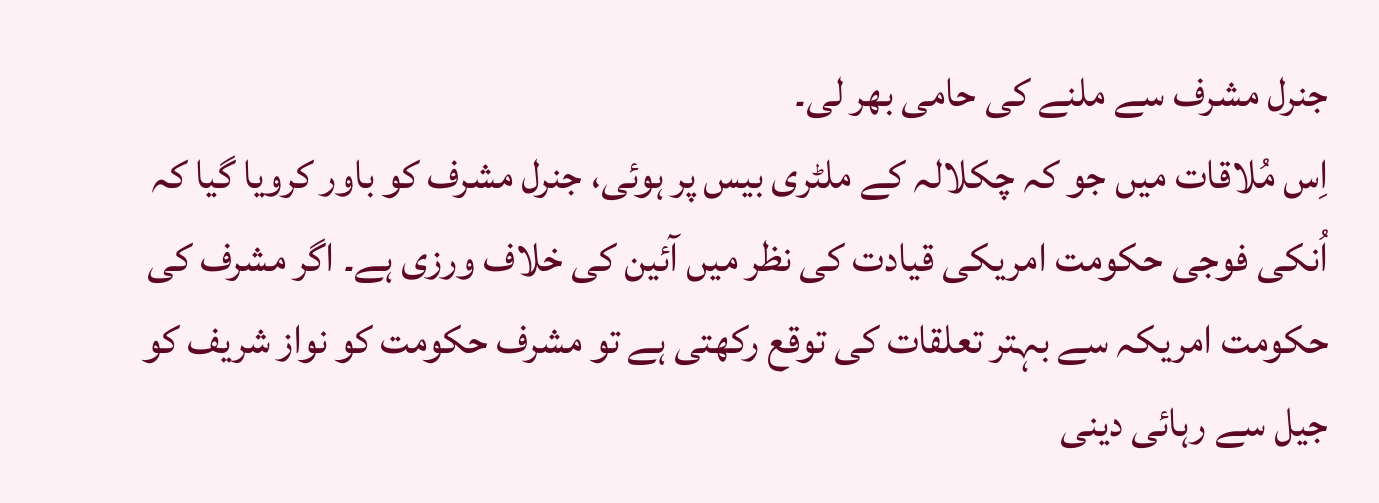جنرل مشرف سے ملنے کی حامی بھر لی۔
اِس مُلاقات میں جو کہ چکلالہ کے ملٹری بیس پر ہوئی، جنرل مشرف کو باور کرویا گیا کہ اُنکی فوجی حکومت امریکی قیادت کی نظر میں آئین کی خلاف ورزی ہے۔ اگر مشرف کی حکومت امریکہ سے بہتر تعلقات کی توقع رکھتی ہے تو مشرف حکومت کو نواز شریف کو جیل سے رہائی دینی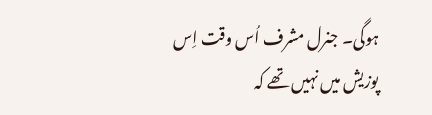ہوگی۔ جنرل مشرف اُس وقت اِس پوزیش میں نہیں تھے کہ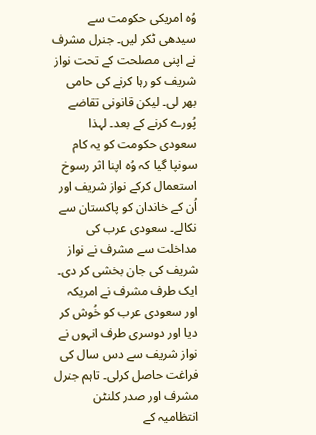وُہ امریکی حکومت سے سیدھی ٹکر لیں۔ جنرل مشرف نے اپنی مصلحت کے تحت نواز شریف کو رہا کرنے کی حامی بھر لی۔ لیکن قانونی تقاضے پُورے کرنے کے بعد۔ لہذا سعودی حکومت کو یہ کام سونپا گیا کہ وُہ اپنا اثر رسوخ استعمال کرکے نواز شریف اور اُن کے خاندان کو پاکستان سے نکالے۔ سعودی عرب کی مداخلت سے مشرف نے نواز شریف کی جان بخشی کر دی۔
ایک طرف مشرف نے امریکہ اور سعودی عرب کو خُوش کر دیا اور دوسری طرف انہوں نے نواز شریف سے دس سال کی فراغت حاصل کرلی۔ تاہم جنرل مشرف اور صدر کلنٹن انتظامیہ کے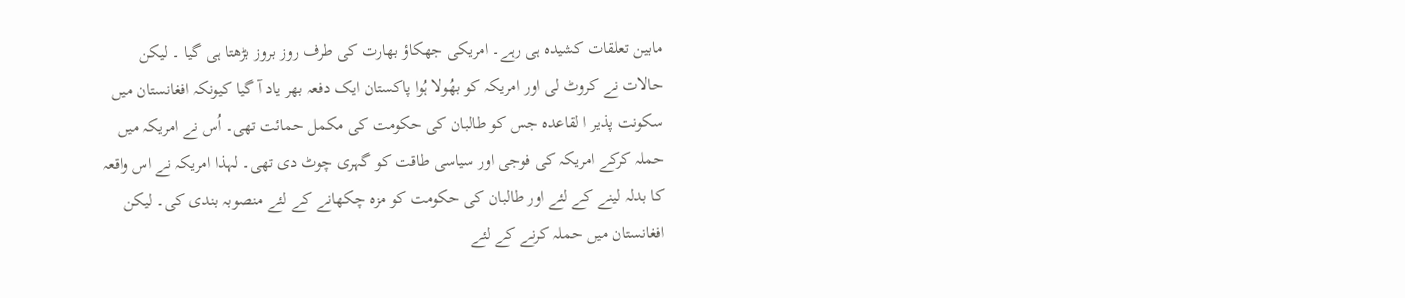مابین تعلقات کشیدہ ہی رہے۔ امریکی جھکاؤ بھارت کی طرف روز بروز بڑھتا ہی گیا ۔ لیکن حالات نے کروٹ لی اور امریکہ کو بھُولا ہُوا پاکستان ایک دفعہ بھر یاد آ گیا کیونکہ افغانستان میں سکونت پذیر ا لقاعدہ جس کو طالبان کی حکومت کی مکمل حمائت تھی۔ اُس نے امریکہ میں حملہ کرکے امریکہ کی فوجی اور سیاسی طاقت کو گہری چوٹ دی تھی۔ لہذا امریکہ نے اس واقعہ کا بدلہ لینے کے لئے اور طالبان کی حکومت کو مزہ چکھانے کے لئے منصوبہ بندی کی۔ لیکن افغانستان میں حملہ کرنے کے لئے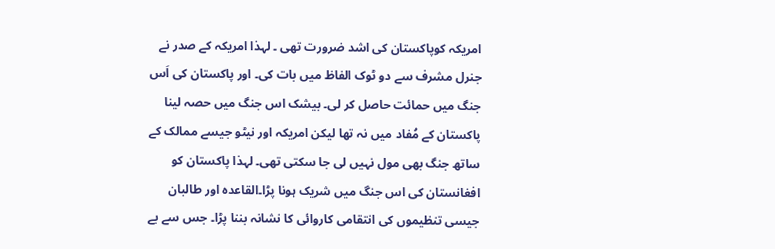امریکہ کوپاکستان کی اشد ضرورت تھی ۔ لہذا امریکہ کے صدر نے جنرل مشرف سے دو ٹوک الفاظ میں بات کی۔ اور پاکستان کی اَس جنگ میں حمائت حاصل کر لی۔ بیشک اس جنگ میں حصہ لینا پاکستان کے مُفاد میں نہ تھا لیکن امریکہ اور نیٹو جیسے ممالک کے ساتھ جنگ بھی مول نہیں لی جا سکتی تھی۔ لہذا پاکستان کو افغانستان کی اس جنگ میں شریک ہونا پڑا۔القاعدہ اور طالبان جیسی تنظیموں کی انتقامی کاروائی کا نشانہ بننا پڑا۔ جس سے بے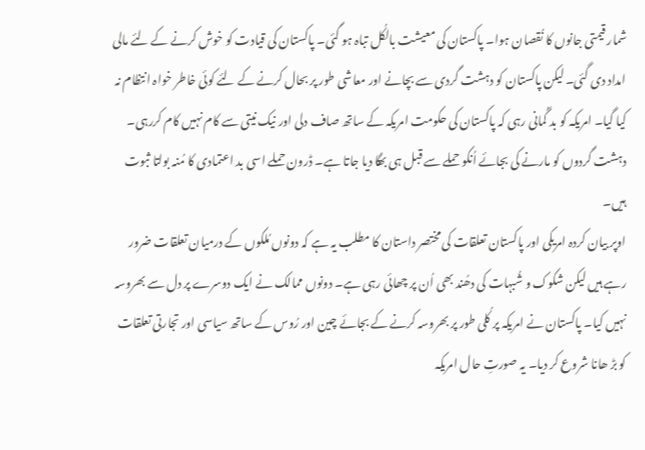شمار قیمتی جانوں کا نُقصان ہوا۔ پاکستان کی معیشت بالکُل تباہ ہو گئی۔ پاکستان کی قیادت کو خوش کرنے کے لئے مالی امداد دی گئی۔ لیکن پاکستان کو دہشت گردی سے بچانے اور معاشی طور پر بحال کرنے کے لئے کوئی خاطر خواہ انتظام نہ کیا گیا۔ امریکہ کو بد گُمانی رہی کہ پاکستان کی حکومت امریکہ کے ساتھ صاف دلی اور نیک نیتی سے کام نہیں کام کررہی۔ دہشت گردوں کو مارنے کی بجائے اُنکو حملے سے قبل ہی بھگا دیا جاتا ہے۔ ڈرون حملے اسی بد اعتمادی کا مُنہ بولتا ثبوت ہیں۔
اوپر بیان کردہ امریکی اور پاکستان تعلقات کی مختصر داستان کا مطلب یہ ہے کہ دونوں مُلکوں کے درمیان تعلقات ضرور رہے ہیں لیکن شکوک و شُبہات کی دھُند بھی اُن پر چھائی رہی ہے۔ دونوں ممالک نے ایک دوسرے پر دل سے بھروسہ نہیں کیا۔ پاکستان نے امریکہ پر کُلی طور پر بھروسہ کرنے کے بجائے چین اور رُوس کے ساتھ سیاسی اور تجارتی تعلقات کو بڑ ھانا شروع کر دیا۔ یہ صورتِ حال امریکہ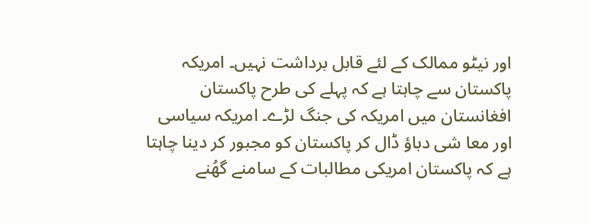اور نیٹو ممالک کے لئے قابل برداشت نہیں۔ امریکہ پاکستان سے چاہتا ہے کہ پہلے کی طرح پاکستان افغانستان میں امریکہ کی جنگ لڑے۔ امریکہ سیاسی اور معا شی دباؤ ڈال کر پاکستان کو مجبور کر دینا چاہتا ہے کہ پاکستان امریکی مطالبات کے سامنے گھُنے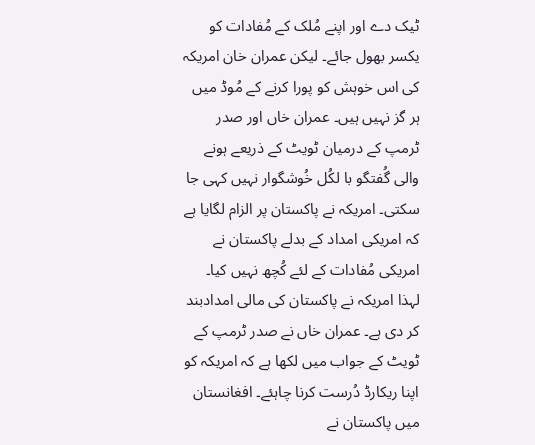ٹیک دے اور اپنے مُلک کے مُفادات کو یکسر بھول جائے۔ لیکن عمران خان امریکہ کی اس خوہش کو پورا کرنے کے مُوڈ میں ہر گز نہیں ہیں۔ عمران خاں اور صدر ٹرمپ کے درمیان ٹویٹ کے ذریعے ہونے والی گُفتگو با لکُل خُوشگوار نہیں کہی جا سکتی۔ امریکہ نے پاکستان پر الزام لگایا ہے کہ امریکی امداد کے بدلے پاکستان نے امریکی مُفادات کے لئے کُچھ نہیں کیا۔ لہذا امریکہ نے پاکستان کی مالی امدادبند کر دی ہے۔ عمران خاں نے صدر ٹرمپ کے ٹویٹ کے جواب میں لکھا ہے کہ امریکہ کو اپنا ریکارڈ دُرست کرنا چاہئے۔ افغانستان میں پاکستان نے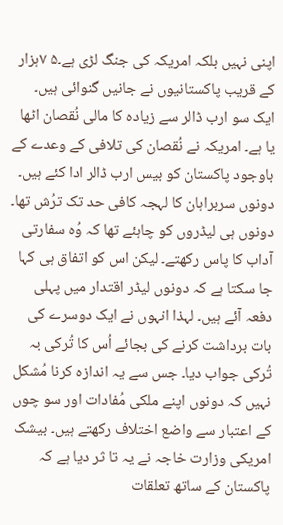اپنی نہیں بلکہ امریکہ کی جنگ لڑی ہے۔۵ ۷ہزار کے قریب پاکستانیوں نے جانیں گنوائی ہیں۔ ایک سو ارب ڈالر سے زیادہ کا مالی نُقصان اٹھا یا ہے۔ امریکہ نے نُقصان کی تلافی کے وعدے کے باوجود پاکستان کو بیس ارب ڈالر ادا کئے ہیں۔ دونوں سربراہان کا لہجہ کافی حد تک ترُش تھا۔ دونوں ہی لیڈروں کو چاہئے تھا کہ وُہ سفارتی آداب کا پاس رکھتے۔ لیکن اس کو اتفاق ہی کہا جا سکتا ہے کہ دونوں لیڈر اقتدار میں پہلی دفعہ آئے ہیں۔ لہذا انہوں نے ایک دوسرے کی بات برداشت کرنے کی بجائے اُس کا تُرکی بہ تُرکی جواب دیا۔ جس سے یہ اندازہ کرنا مُشکل نہیں کہ دونوں اپنے ملکی مُفادات اور سو چوں کے اعتبار سے واضع اختلاف رکھتے ہیں۔ بیشک امریکی وزارت خاجہ نے یہ تا ثر دیا ہے کہ پاکستان کے ساتھ تعلقات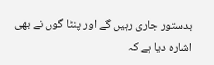بدستور جاری رہیں گے اور پنٹا گوں نے بھی اشارہ دیا ہے کہ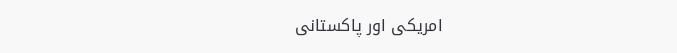امریکی اور پاکستانی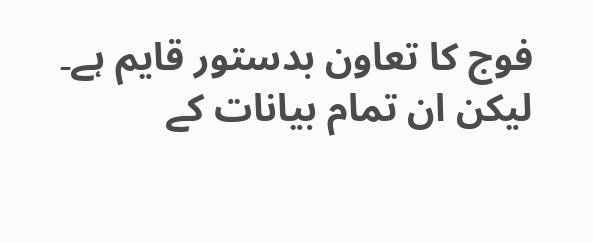فوج کا تعاون بدستور قایم ہے۔ لیکن ان تمام بیانات کے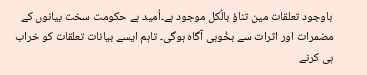باوجود تعلقات مین تناؤ بالُکل موجود ہے۔اُمید ہے حکومت سخت بیانوں کے مضمرات اور اثرات سے بخُوبی آگاہ ہوگی۔ تاہم ایسے بیانات تعلقات کو خراب ہی کرنے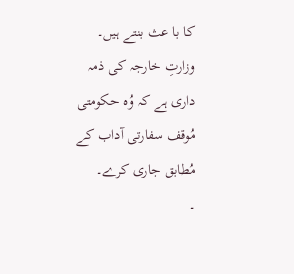کا با عث بنتے ہیں۔ وزارتِ خارجہ کی ذمہ داری ہے کہ وُہ حکومتی مُوقف سفارتی آداب کے مُطابق جاری کرے۔
۔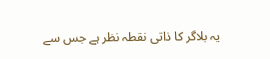یہ بلاگر کا ذاتی نقطہ نظر ہے جس سے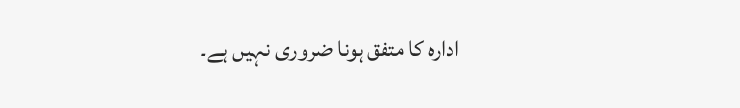ادارہ کا متفق ہونا ضروری نہیں ہے۔